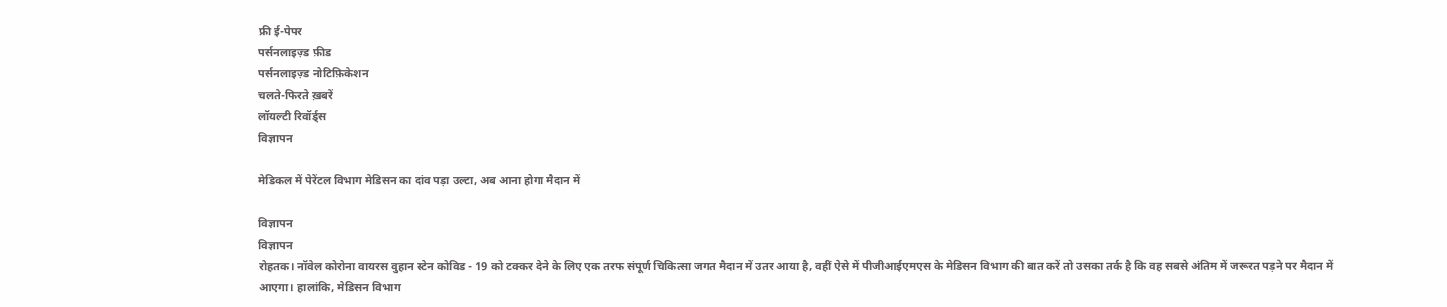फ्री ई-पेपर
पर्सनलाइज़्ड फ़ीड
पर्सनलाइज़्ड नोटिफ़िकेशन
चलते-फिरते ख़बरें
लॉयल्टी रिवॉर्ड्स
विज्ञापन

मेडिकल में पेरेंटल विभाग मेडिसन का दांव पड़ा उल्टा, अब आना होगा मैदान में

विज्ञापन
विज्ञापन
रोहतक। नॉवेल कोरोना वायरस वुहान स्टेन कोविड - 19 को टक्कर देने के लिए एक तरफ संपूर्ण चिकित्सा जगत मैदान में उतर आया है, वहीं ऐसे में पीजीआईएमएस के मेडिसन विभाग की बात करें तो उसका तर्क है कि वह सबसे अंतिम में जरूरत पड़ने पर मैदान में आएगा। हालांकि, मेडिसन विभाग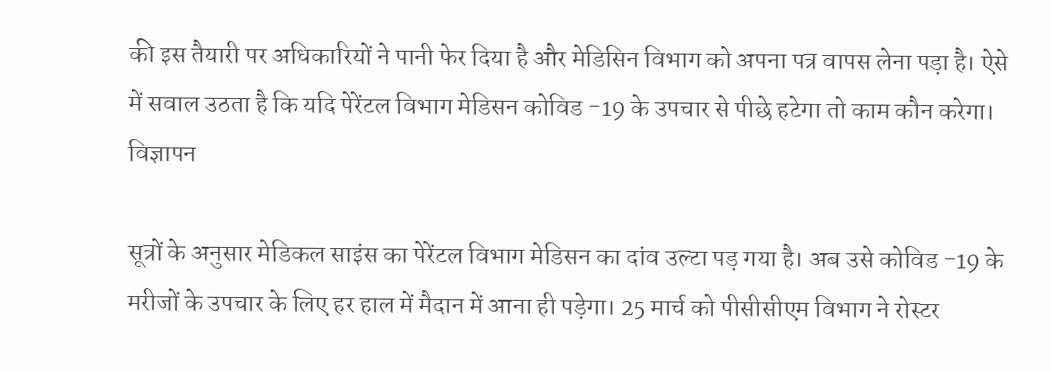की इस तैयारी पर अधिकारियों ने पानी फेर दिया है और मेडिसिन विभाग को अपना पत्र वापस लेना पड़ा है। ऐसे में सवाल उठता है कि यदि पेरेंटल विभाग मेडिसन कोविड -19 के उपचार से पीछे हटेगा तो काम कौन करेगा।
विज्ञापन

सूत्रों के अनुसार मेडिकल साइंस का पेरेंटल विभाग मेडिसन का दांव उल्टा पड़ गया है। अब उसे कोविड -19 के मरीजों के उपचार के लिए हर हाल में मैदान में आना ही पड़ेगा। 25 मार्च को पीसीसीएम विभाग ने रोस्टर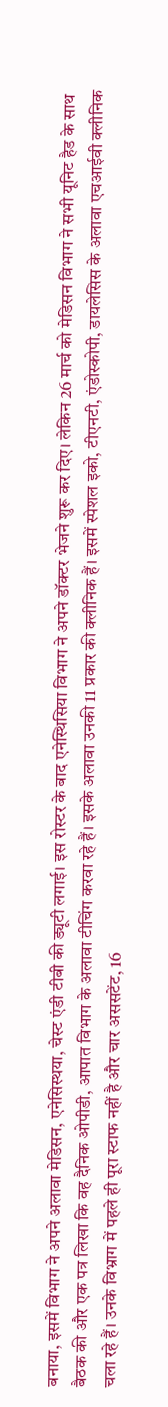बनाया, इसमें विभाग ने अपने अलावा मेडिसन, एनेसिस्थया, चेस्ट एंडी टीबी की ड्यूटी लगाई। इस रोस्टर के बाद एनेस्थिसिया विभाग ने अपने डॉक्टर भेजने शुरू कर दिए। लेकिन 26 मार्च को मेडिसन विभाग ने सभी यूनिट हैड के साथ बैठक की और एक पत्र लिखा कि वह दैनिक ओपीडी, आपात विभाग के अलावा टीचिंग करवा रहे हैं। इसके अलावा उनकी 11 प्रकार की क्लीनिक हैं। इसमें स्पेशल इको, टीएनटी, एंडोस्कोपी, डायलेसिस के अलावा एचआईवी क्लीनिक चला रहे हैं। उनके विभ्राग में पहले ही पूरा स्टाफ नहीं है और चार अससटेंट, 16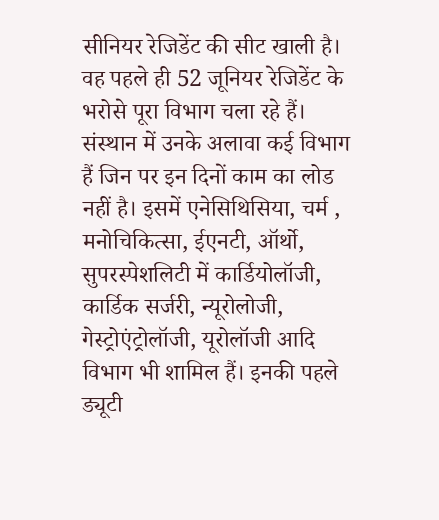सीनियर रेजिडेंट की सीट खाली है। वह पहले ही 52 जूनियर रेजिडेंट के भरोसे पूरा विभाग चला रहे हैं। संस्थान में उनके अलावा कई विभाग हैं जिन पर इन दिनों काम का लोड नहीं है। इसमें एनेसिथिसिया, चर्म , मनोचिकित्सा, ईएनटी, ऑर्थो, सुपरस्पेशलिटी में कार्डियोलॉजी, कार्डिक सर्जरी, न्यूरोलोजी, गेस्ट्रोएंट्रोलॉजी, यूरोलॉजी आदि विभाग भी शामिल हैं। इनकी पहले ड्यूटी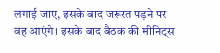लगाई जाए, इसके बाद जरूरत पड़ने पर वह आएंगे। इसके बाद बैठक की मीनिट्स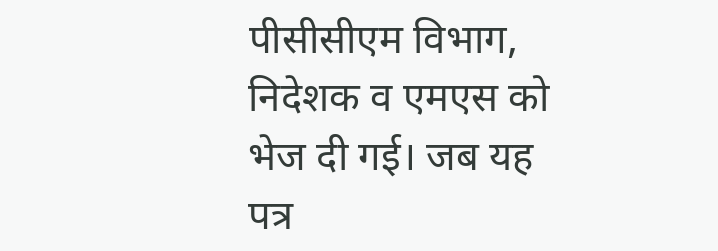पीसीसीएम विभाग, निदेशक व एमएस को भेज दी गई। जब यह पत्र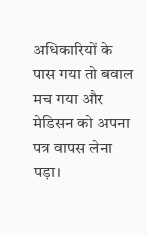अधिकारियों के पास गया तो बवाल मच गया और मेडिसन को अपना पत्र वापस लेना पड़ा।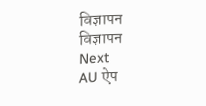विज्ञापन
विज्ञापन
Next
AU ऐप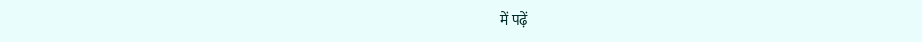में पढ़ें